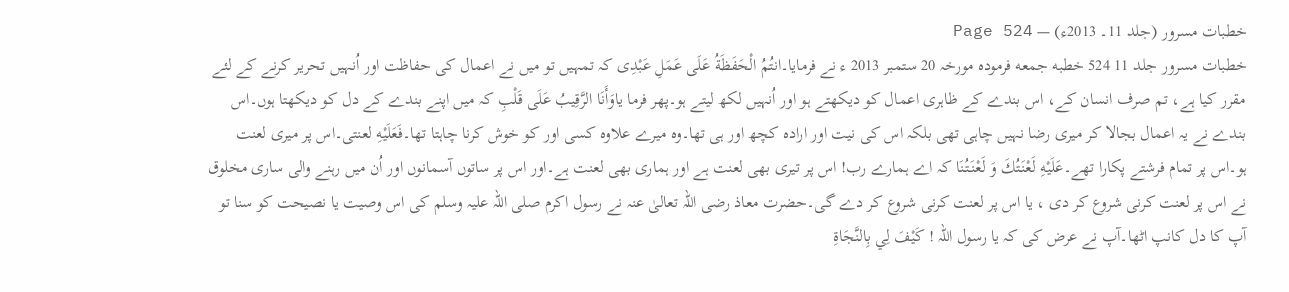خطبات مسرور (جلد 11۔ 2013ء) — Page 524
خطبات مسرور جلد 11 524 خطبه جمعه فرمودہ مورخہ 20 ستمبر 2013 ء نے فرمایا۔انتُمُ الْحَفَظَةُ عَلَى عَمَلِ عَبْدِی کہ تمہیں تو میں نے اعمال کی حفاظت اور اُنہیں تحریر کرنے کے لئے مقرر کیا ہے، تم صرف انسان کے، اس بندے کے ظاہری اعمال کو دیکھتے ہو اور اُنہیں لکھ لیتے ہو۔پھر فرما ياوَأَنَا الرَّقِيبُ عَلَى قَلْبِ کہ میں اپنے بندے کے دل کو دیکھتا ہوں۔اس بندے نے یہ اعمال بجالا کر میری رضا نہیں چاہی تھی بلکہ اس کی نیت اور ارادہ کچھ اور ہی تھا۔وہ میرے علاوہ کسی اور کو خوش کرنا چاہتا تھا۔فَعَلَيْهِ لعنتی۔اس پر میری لعنت ہو۔اس پر تمام فرشتے پکارا تھے۔عَلَيْهِ لَعْنَتُكَ وَ لَعْنَتُنَا کہ اے ہمارے رب! اس پر تیری بھی لعنت ہے اور ہماری بھی لعنت ہے۔اور اس پر ساتوں آسمانوں اور اُن میں رہنے والی ساری مخلوق نے اس پر لعنت کرنی شروع کر دی ، یا اس پر لعنت کرنی شروع کر دے گی۔حضرت معاذ رضی اللہ تعالیٰ عنہ نے رسول اکرم صلی اللہ علیہ وسلم کی اس وصیت یا نصیحت کو سنا تو آپ کا دل کانپ اٹھا۔آپ نے عرض کی کہ یا رسول اللہ ! كَيْفَ لِي بِالنَّجَاةِ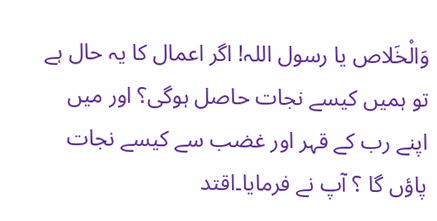وَالْخَلاص یا رسول اللہ! اگر اعمال کا یہ حال ہے تو ہمیں کیسے نجات حاصل ہوگی؟ اور میں اپنے رب کے قہر اور غضب سے کیسے نجات پاؤں گا ؟ آپ نے فرمایا۔اقتد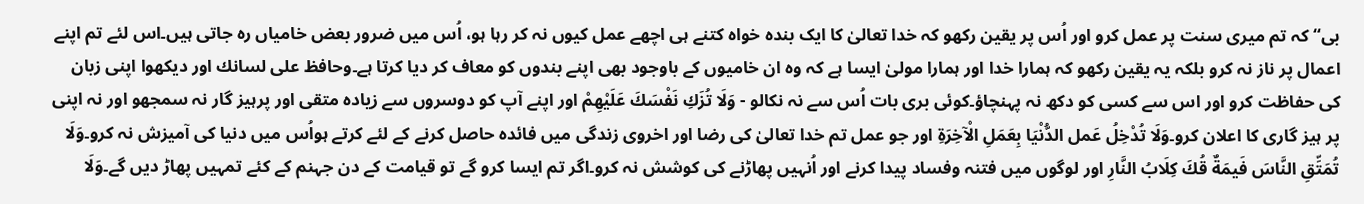بی“ کہ تم میری سنت پر عمل کرو اور اُس پر یقین رکھو کہ خدا تعالیٰ کا ایک بندہ خواہ کتنے ہی اچھے عمل کیوں نہ کر رہا ہو، اُس میں ضرور بعض خامیاں رہ جاتی ہیں۔اس لئے تم اپنے اعمال پر ناز نہ کرو بلکہ یہ یقین رکھو کہ ہمارا خدا اور ہمارا مولیٰ ایسا ہے کہ وہ ان خامیوں کے باوجود بھی اپنے بندوں کو معاف کر دیا کرتا ہے۔وحافظ على لسانك اور دیکھوا اپنی زبان کی حفاظت کرو اور اس سے کسی کو دکھ نہ پہنچاؤ۔کوئی بری بات اُس سے نہ نکالو - وَلَا تُزَكِ نَفْسَكَ عَلَيْهِمْ اور اپنے آپ کو دوسروں سے زیادہ متقی اور پرہیز گار نہ سمجھو اور نہ اپنی پر ہیز گاری کا اعلان کرو۔وَلَا تُدْخِلُ عَمل الدُّنْيَا بِعَمَلِ الْآخِرَةِ اور جو عمل تم خدا تعالیٰ کی رضا اور اخروی زندگی میں فائدہ حاصل کرنے کے لئے کرتے ہواُس میں دنیا کی آمیزش نہ کرو۔وَلَا تُمَتِّقِ النَّاسَ فَيمَةٌ قُكَ كِلَابُ النَّارِ اور لوگوں میں فتنہ وفساد پیدا کرنے اور اُنہیں پھاڑنے کی کوشش نہ کرو۔اگر تم ایسا کرو گے تو قیامت کے دن جہنم کے کئے تمہیں پھاڑ دیں گے۔وَلَا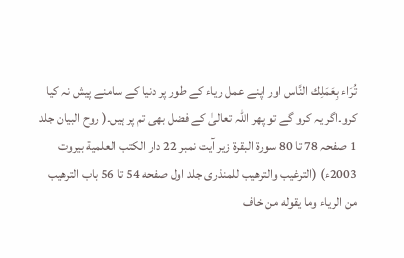تُرَاء بِعَمَلِك النَّاس اور اپنے عمل ریاء کے طور پر دنیا کے سامنے پیش نہ کیا کرو۔اگر یہ کرو گے تو پھر اللہ تعالیٰ کے فضل بھی تم پر ہیں۔( روح البیان جلد 1 صفحہ 78 تا 80 سورة البقرة زیر آیت نمبر 22 دار الكتب العلمیة بیروت 2003ء) (الترغيب والترهيب للمنذری جلد اول صفحه 54 تا 56 باب الترهيب من الرياء وما يقوله من خاف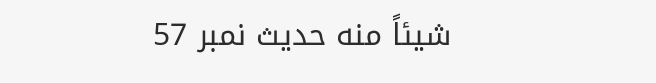شيئاً منه حدیث نمبر 57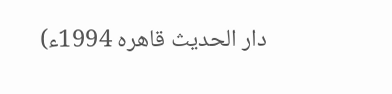دار الحدیث قاهره 1994ء)